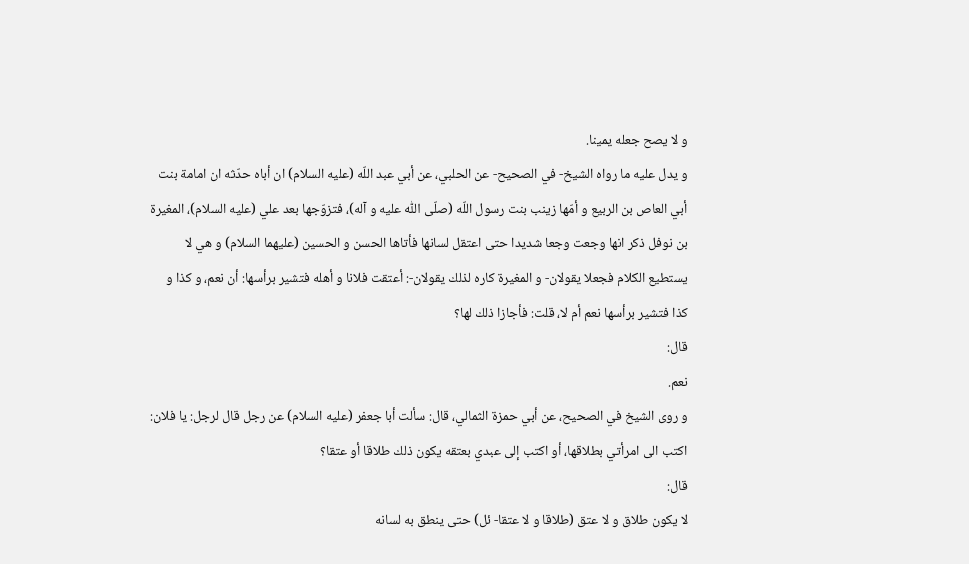و لا يصح جعله يمينا.
و يدل عليه ما رواه الشيخ- في الصحيح- عن الحلبي، عن أبي عبد اللّه (عليه السلام) ان أباه حدّثه ان امامة بنت أبي العاص بن الربيع و أمّها زينب بنت رسول اللّه (صلّى اللّٰه عليه و آله)، فتزوّجها بعد علي (عليه السلام)، المغيرة بن نوفل ذكر انها وجعت وجعا شديدا حتى اعتقل لسانها فأتاها الحسن و الحسين (عليهما السلام) و هي لا يستطيع الكلام فجعلا يقولان- و المغيرة كاره لذلك يقولان-: أعتقت فلانا و أهله فتشير برأسها: أن نعم، و كذا و كذا فتشير برأسها نعم أم لا، قلت: فأجازا ذلك لها؟
قال:
نعم.
و روى الشيخ في الصحيح، عن أبي حمزة الثمالي، قال: سألت أبا جعفر (عليه السلام) عن رجل قال لرجل: يا فلان: اكتب الى امرأتي بطلاقها، أو اكتب إلى عبدي بعتقه يكون ذلك طلاقا أو عتقا؟
قال:
لا يكون طلاق و لا عتق (طلاقا و لا عتقا- ئل) حتى ينطق به لسانه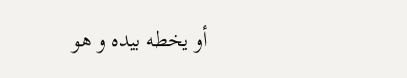أو يخطه بيده و هو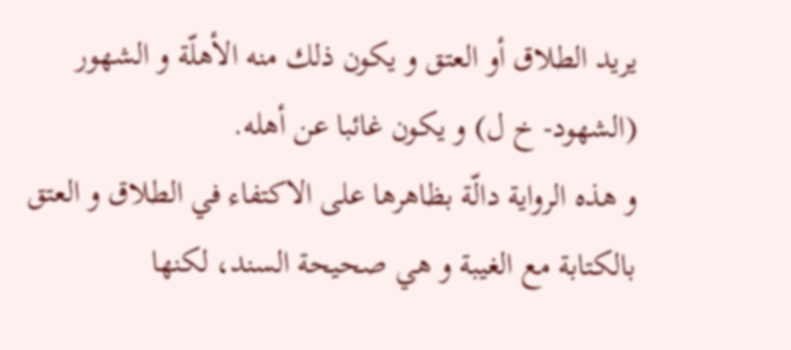يريد الطلاق أو العتق و يكون ذلك منه الأهلّة و الشهور (الشهود- خ ل) و يكون غائبا عن أهله.
و هذه الرواية دالّة بظاهرها على الاكتفاء في الطلاق و العتق بالكتابة مع الغيبة و هي صحيحة السند، لكنها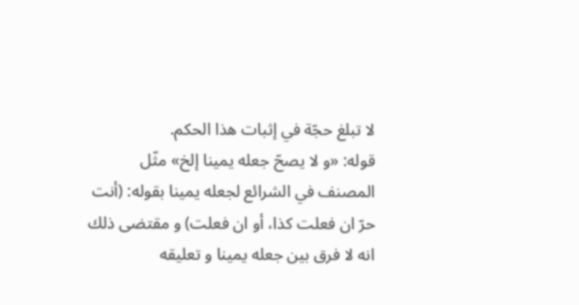لا تبلغ حجّة في إثبات هذا الحكم.
قوله: «و لا يصحّ جعله يمينا إلخ» مثّل المصنف في الشرائع لجعله يمينا بقوله: (أنت حرّ ان فعلت كذا، أو ان فعلت) و مقتضى ذلك انه لا فرق بين جعله يمينا و تعليقه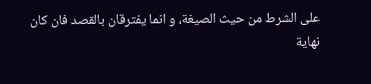على الشرط من حيث الصيغة، و انما يفترقان بالقصد فان كان
نهاية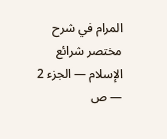المرام في شرح مختصر شرائع الإسلام — الجزء 2 — ص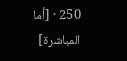250 · [أما المباشرة]